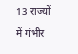13 राज्यों में गंभीर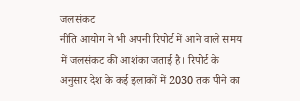जलसंकट
नीति आयोग ने भी अपनी रिपोर्ट में आने वाले समय में जलसंकट की आशंका जताई है। रिपोर्ट के अनुसार देश के कई इलाकों में 2030 तक पीने का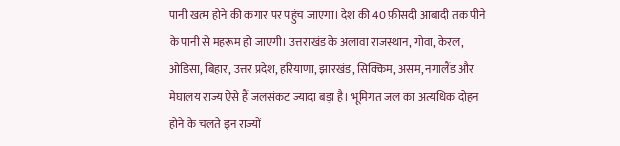पानी खत्म होने की कगार पर पहुंच जाएगा। देश की 40 फ़ीसदी आबादी तक पीने के पानी से महरूम हो जाएगी। उत्तराखंड के अलावा राजस्थान, गोवा, केरल, ओडिसा, बिहार, उत्तर प्रदेश, हरियाणा, झारखंड, सिक्किम, असम, नगालैंड और मेघालय राज्य ऐसे हैं जलसंकट ज्यादा बड़ा है। भूमिगत जल का अत्यधिक दोहन होने के चलते इन राज्यों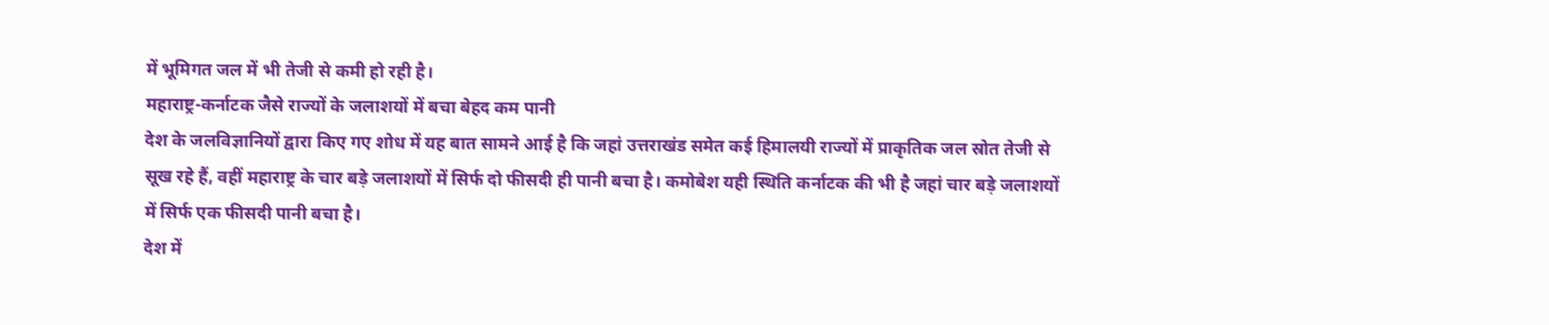में भूमिगत जल में भी तेजी से कमी हो रही है।
महाराष्ट्र-कर्नाटक जैसे राज्यों के जलाशयों में बचा बेहद कम पानी
देश के जलविज्ञानियों द्वारा किए गए शोध में यह बात सामने आई है कि जहां उत्तराखंड समेत कई हिमालयी राज्यों में प्राकृतिक जल स्रोत तेजी से सूख रहे हैं, वहीं महाराष्ट्र के चार बड़े जलाशयों में सिर्फ दो फीसदी ही पानी बचा है। कमोबेश यही स्थिति कर्नाटक की भी है जहां चार बड़े जलाशयों में सिर्फ एक फीसदी पानी बचा है।
देश में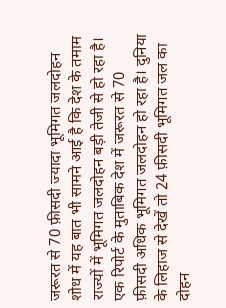जरूरत से 70 फ़ीसदी ज्यादा भूमिगत जलदोहन
शोध में यह बात भी सामने आई है कि देश के तमाम राज्यों में भूमिगत जलदोहन बड़ी तेजी से हो रहा है। एक रिपोर्ट के मुताबिक देश में जरूरत से 70 फ़ीसदी अधिक भूमिगत जलदोहन हो रहा है। दुनिया के लिहाज से देखें तो 24 फ़ीसदी भूमिगत जल का दोहन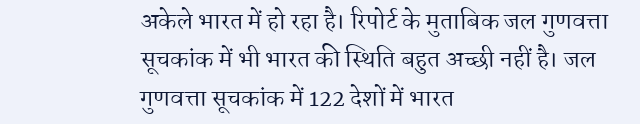अकेले भारत में हो रहा है। रिपोर्ट के मुताबिक जल गुणवत्ता सूचकांक में भी भारत की स्थिति बहुत अच्छी नहीं है। जल गुणवत्ता सूचकांक में 122 देशों में भारत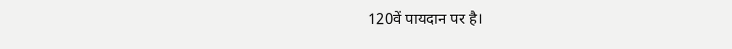120वें पायदान पर है।